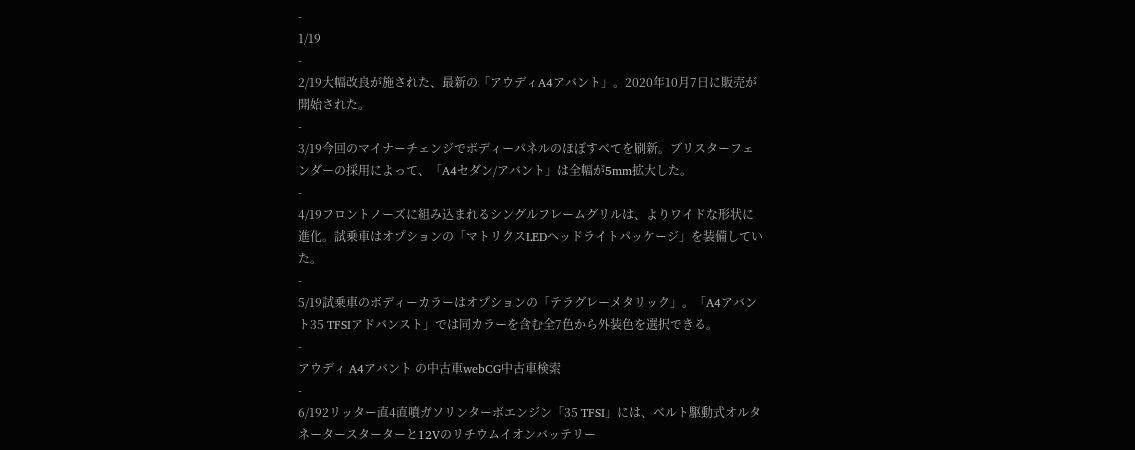-
1/19
-
2/19大幅改良が施された、最新の「アウディA4アバント」。2020年10月7日に販売が開始された。
-
3/19今回のマイナーチェンジでボディーパネルのほぼすべてを刷新。ブリスターフェンダーの採用によって、「A4セダン/アバント」は全幅が5mm拡大した。
-
4/19フロントノーズに組み込まれるシングルフレームグリルは、よりワイドな形状に進化。試乗車はオプションの「マトリクスLEDヘッドライトパッケージ」を装備していた。
-
5/19試乗車のボディーカラーはオプションの「テラグレーメタリック」。「A4アバント35 TFSIアドバンスト」では同カラーを含む全7色から外装色を選択できる。
-
アウディ A4アバント の中古車webCG中古車検索
-
6/192リッター直4直噴ガソリンターボエンジン「35 TFSI」には、ベルト駆動式オルタネータースターターと12Vのリチウムイオンバッテリー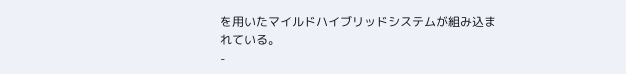を用いたマイルドハイブリッドシステムが組み込まれている。
-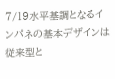7/19水平基調となるインパネの基本デザインは従来型と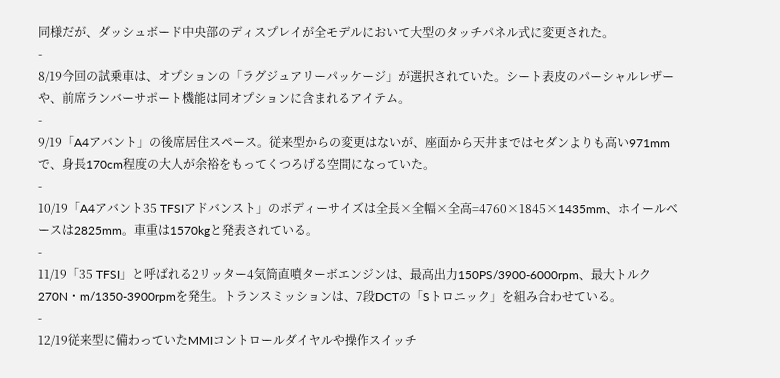同様だが、ダッシュボード中央部のディスプレイが全モデルにおいて大型のタッチパネル式に変更された。
-
8/19今回の試乗車は、オプションの「ラグジュアリーパッケージ」が選択されていた。シート表皮のパーシャルレザーや、前席ランバーサポート機能は同オプションに含まれるアイテム。
-
9/19「A4アバント」の後席居住スペース。従来型からの変更はないが、座面から天井まではセダンよりも高い971mmで、身長170cm程度の大人が余裕をもってくつろげる空間になっていた。
-
10/19「A4アバント35 TFSIアドバンスト」のボディーサイズは全長×全幅×全高=4760×1845×1435mm、ホイールベースは2825mm。車重は1570kgと発表されている。
-
11/19「35 TFSI」と呼ばれる2リッター4気筒直噴ターボエンジンは、最高出力150PS/3900-6000rpm、最大トルク270N・m/1350-3900rpmを発生。トランスミッションは、7段DCTの「Sトロニック」を組み合わせている。
-
12/19従来型に備わっていたMMIコントロールダイヤルや操作スイッチ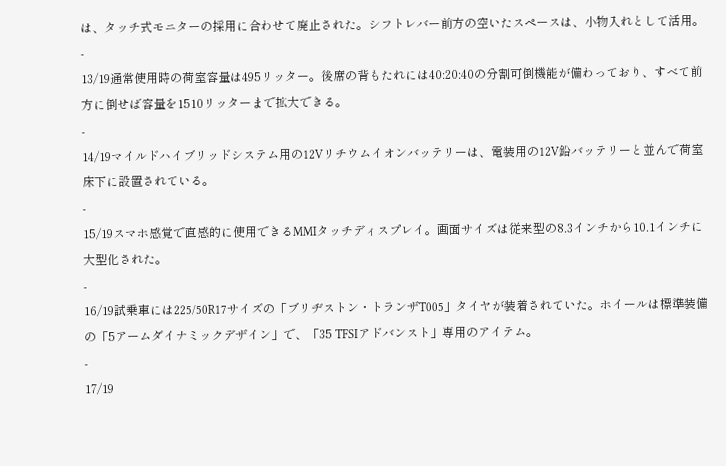は、タッチ式モニターの採用に合わせて廃止された。シフトレバー前方の空いたスペースは、小物入れとして活用。
-
13/19通常使用時の荷室容量は495リッター。後席の背もたれには40:20:40の分割可倒機能が備わっており、すべて前方に倒せば容量を1510リッターまで拡大できる。
-
14/19マイルドハイブリッドシステム用の12Vリチウムイオンバッテリーは、電装用の12V鉛バッテリーと並んで荷室床下に設置されている。
-
15/19スマホ感覚で直感的に使用できるMMIタッチディスプレイ。画面サイズは従来型の8.3インチから10.1インチに大型化された。
-
16/19試乗車には225/50R17サイズの「ブリヂストン・トランザT005」タイヤが装着されていた。ホイールは標準装備の「5アームダイナミックデザイン」で、「35 TFSIアドバンスト」専用のアイテム。
-
17/19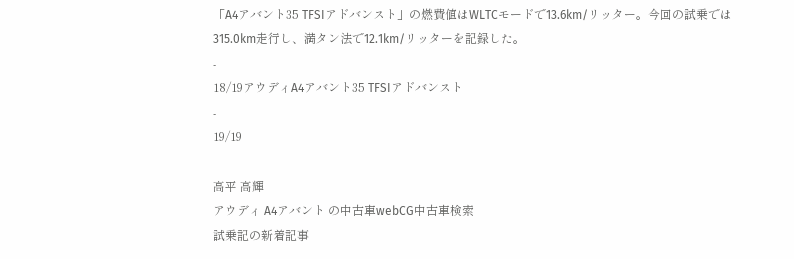「A4アバント35 TFSIアドバンスト」の燃費値はWLTCモードで13.6km/リッター。今回の試乗では315.0km走行し、満タン法で12.1km/リッターを記録した。
-
18/19アウディA4アバント35 TFSIアドバンスト
-
19/19

高平 高輝
アウディ A4アバント の中古車webCG中古車検索
試乗記の新着記事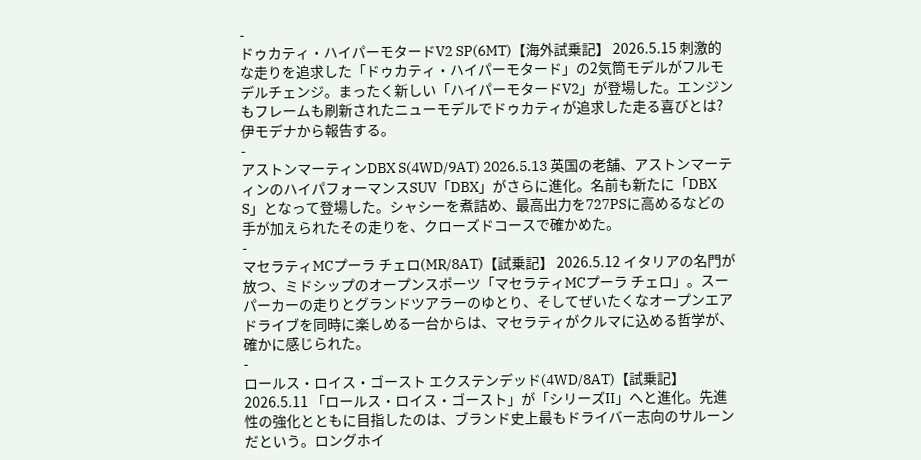-
ドゥカティ・ハイパーモタードV2 SP(6MT)【海外試乗記】 2026.5.15 刺激的な走りを追求した「ドゥカティ・ハイパーモタード」の2気筒モデルがフルモデルチェンジ。まったく新しい「ハイパーモタードV2」が登場した。エンジンもフレームも刷新されたニューモデルでドゥカティが追求した走る喜びとは? 伊モデナから報告する。
-
アストンマーティンDBX S(4WD/9AT) 2026.5.13 英国の老舗、アストンマーティンのハイパフォーマンスSUV「DBX」がさらに進化。名前も新たに「DBX S」となって登場した。シャシーを煮詰め、最高出力を727PSに高めるなどの手が加えられたその走りを、クローズドコースで確かめた。
-
マセラティMCプーラ チェロ(MR/8AT)【試乗記】 2026.5.12 イタリアの名門が放つ、ミドシップのオープンスポーツ「マセラティMCプーラ チェロ」。スーパーカーの走りとグランドツアラーのゆとり、そしてぜいたくなオープンエアドライブを同時に楽しめる一台からは、マセラティがクルマに込める哲学が、確かに感じられた。
-
ロールス・ロイス・ゴースト エクステンデッド(4WD/8AT)【試乗記】 2026.5.11 「ロールス・ロイス・ゴースト」が「シリーズII」へと進化。先進性の強化とともに目指したのは、ブランド史上最もドライバー志向のサルーンだという。ロングホイ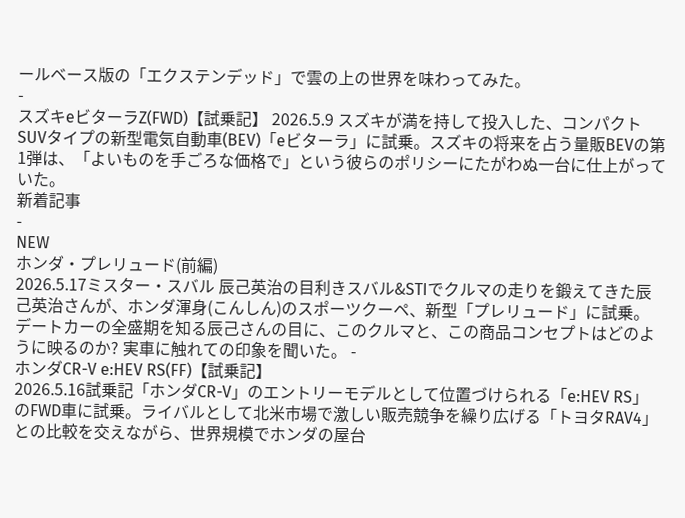ールベース版の「エクステンデッド」で雲の上の世界を味わってみた。
-
スズキeビターラZ(FWD)【試乗記】 2026.5.9 スズキが満を持して投入した、コンパクトSUVタイプの新型電気自動車(BEV)「eビターラ」に試乗。スズキの将来を占う量販BEVの第1弾は、「よいものを手ごろな価格で」という彼らのポリシーにたがわぬ一台に仕上がっていた。
新着記事
-
NEW
ホンダ・プレリュード(前編)
2026.5.17ミスター・スバル 辰己英治の目利きスバル&STIでクルマの走りを鍛えてきた辰己英治さんが、ホンダ渾身(こんしん)のスポーツクーペ、新型「プレリュード」に試乗。デートカーの全盛期を知る辰己さんの目に、このクルマと、この商品コンセプトはどのように映るのか? 実車に触れての印象を聞いた。 -
ホンダCR-V e:HEV RS(FF)【試乗記】
2026.5.16試乗記「ホンダCR-V」のエントリーモデルとして位置づけられる「e:HEV RS」のFWD車に試乗。ライバルとして北米市場で激しい販売競争を繰り広げる「トヨタRAV4」との比較を交えながら、世界規模でホンダの屋台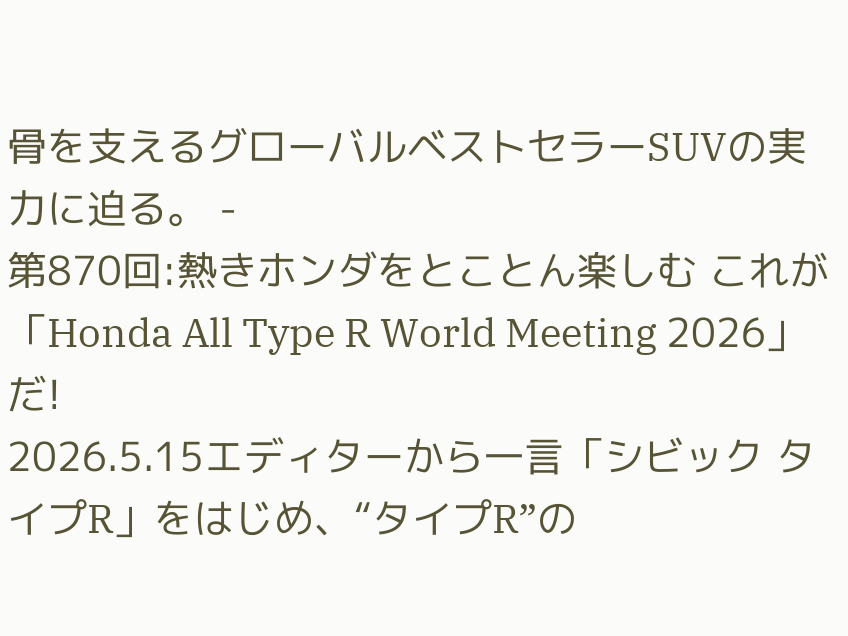骨を支えるグローバルベストセラーSUVの実力に迫る。 -
第870回:熱きホンダをとことん楽しむ これが「Honda All Type R World Meeting 2026」だ!
2026.5.15エディターから一言「シビック タイプR」をはじめ、“タイプR”の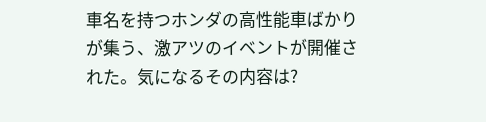車名を持つホンダの高性能車ばかりが集う、激アツのイベントが開催された。気になるその内容は?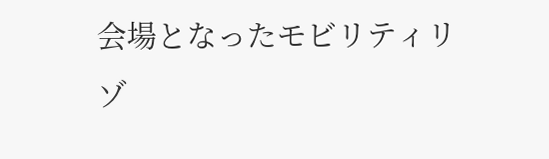会場となったモビリティリゾ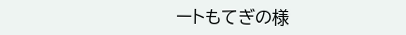ートもてぎの様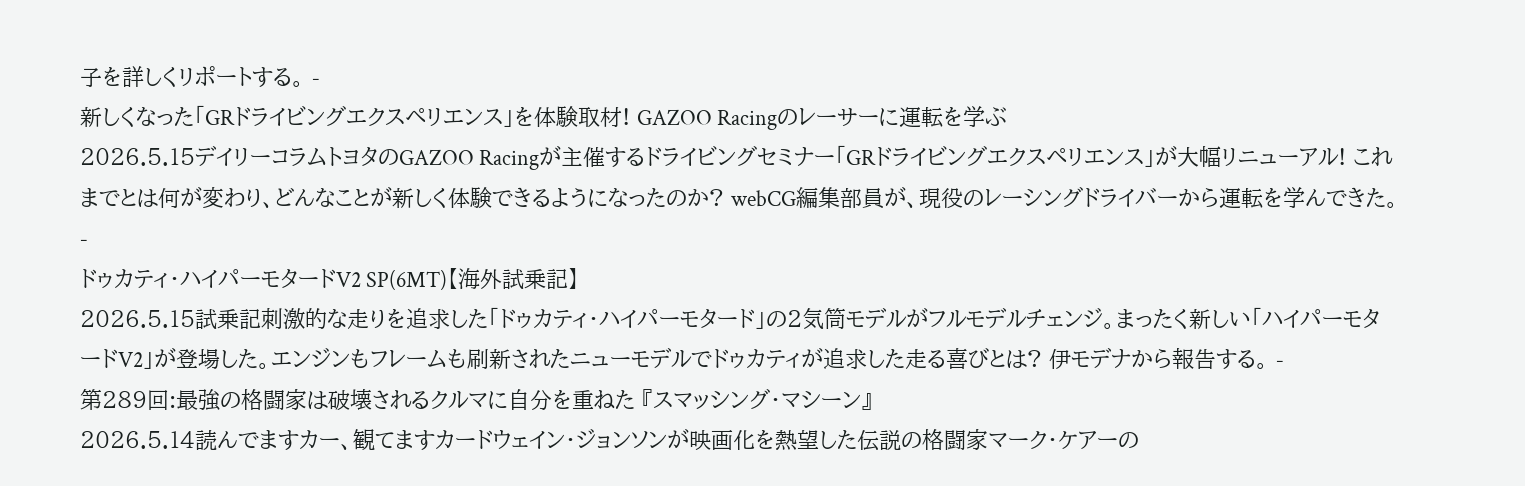子を詳しくリポートする。 -
新しくなった「GRドライビングエクスペリエンス」を体験取材! GAZOO Racingのレーサーに運転を学ぶ
2026.5.15デイリーコラムトヨタのGAZOO Racingが主催するドライビングセミナー「GRドライビングエクスペリエンス」が大幅リニューアル! これまでとは何が変わり、どんなことが新しく体験できるようになったのか? webCG編集部員が、現役のレーシングドライバーから運転を学んできた。 -
ドゥカティ・ハイパーモタードV2 SP(6MT)【海外試乗記】
2026.5.15試乗記刺激的な走りを追求した「ドゥカティ・ハイパーモタード」の2気筒モデルがフルモデルチェンジ。まったく新しい「ハイパーモタードV2」が登場した。エンジンもフレームも刷新されたニューモデルでドゥカティが追求した走る喜びとは? 伊モデナから報告する。 -
第289回:最強の格闘家は破壊されるクルマに自分を重ねた 『スマッシング・マシーン』
2026.5.14読んでますカー、観てますカードウェイン・ジョンソンが映画化を熱望した伝説の格闘家マーク・ケアーの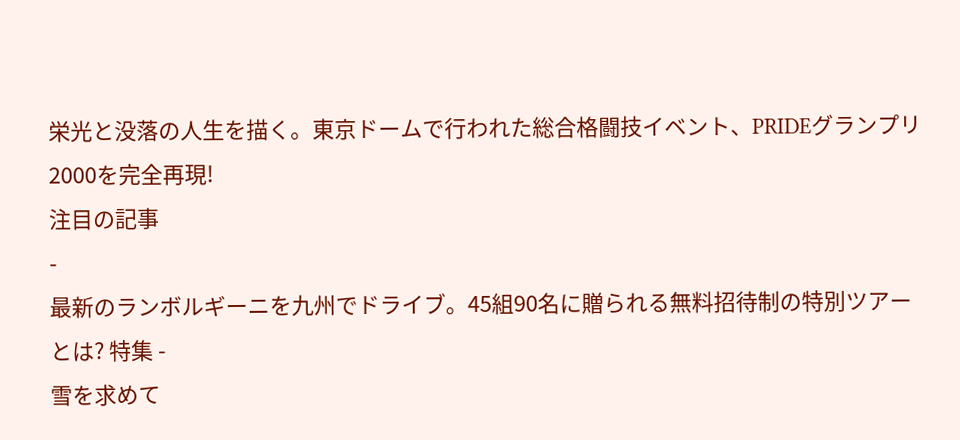栄光と没落の人生を描く。東京ドームで行われた総合格闘技イベント、PRIDEグランプリ2000を完全再現!
注目の記事
-
最新のランボルギーニを九州でドライブ。45組90名に贈られる無料招待制の特別ツアーとは? 特集 -
雪を求めて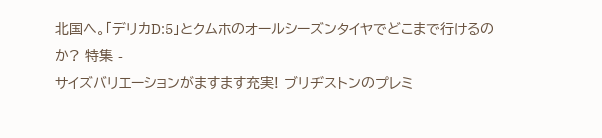北国へ。「デリカD:5」とクムホのオールシーズンタイヤでどこまで行けるのか? 特集 -
サイズバリエーションがますます充実! ブリヂストンのプレミ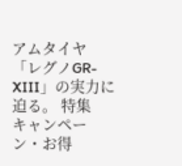アムタイヤ「レグノGR-XIII」の実力に迫る。 特集
キャンペーン・お得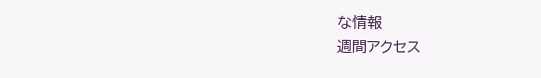な情報
週間アクセス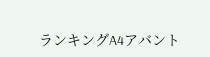ランキングA4アバント